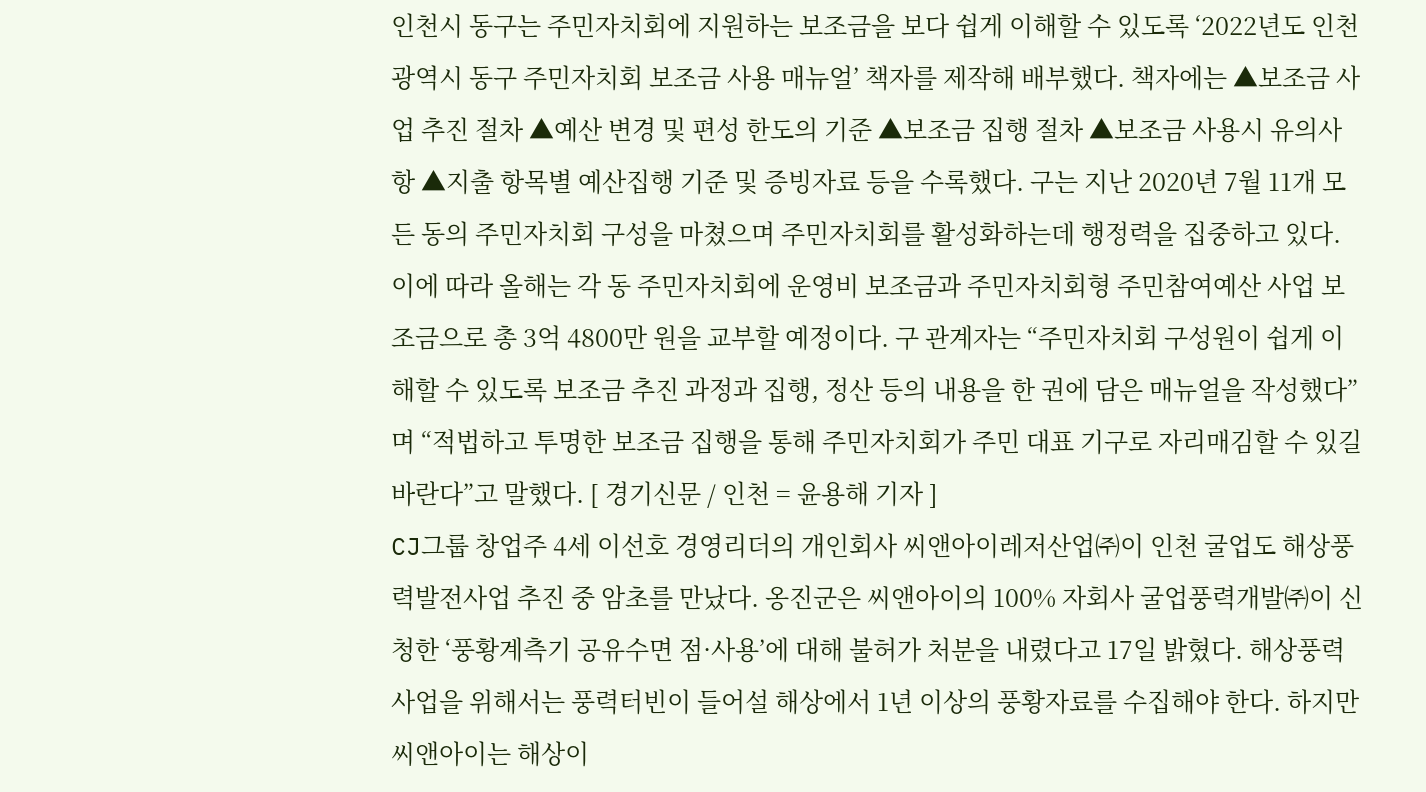인천시 동구는 주민자치회에 지원하는 보조금을 보다 쉽게 이해할 수 있도록 ‘2022년도 인천광역시 동구 주민자치회 보조금 사용 매뉴얼’ 책자를 제작해 배부했다. 책자에는 ▲보조금 사업 추진 절차 ▲예산 변경 및 편성 한도의 기준 ▲보조금 집행 절차 ▲보조금 사용시 유의사항 ▲지출 항목별 예산집행 기준 및 증빙자료 등을 수록했다. 구는 지난 2020년 7월 11개 모든 동의 주민자치회 구성을 마쳤으며 주민자치회를 활성화하는데 행정력을 집중하고 있다. 이에 따라 올해는 각 동 주민자치회에 운영비 보조금과 주민자치회형 주민참여예산 사업 보조금으로 총 3억 4800만 원을 교부할 예정이다. 구 관계자는 “주민자치회 구성원이 쉽게 이해할 수 있도록 보조금 추진 과정과 집행, 정산 등의 내용을 한 권에 담은 매뉴얼을 작성했다”며 “적법하고 투명한 보조금 집행을 통해 주민자치회가 주민 대표 기구로 자리매김할 수 있길 바란다”고 말했다. [ 경기신문 / 인천 = 윤용해 기자 ]
CJ그룹 창업주 4세 이선호 경영리더의 개인회사 씨앤아이레저산업㈜이 인천 굴업도 해상풍력발전사업 추진 중 암초를 만났다. 옹진군은 씨앤아이의 100% 자회사 굴업풍력개발㈜이 신청한 ‘풍황계측기 공유수면 점·사용’에 대해 불허가 처분을 내렸다고 17일 밝혔다. 해상풍력사업을 위해서는 풍력터빈이 들어설 해상에서 1년 이상의 풍황자료를 수집해야 한다. 하지만 씨앤아이는 해상이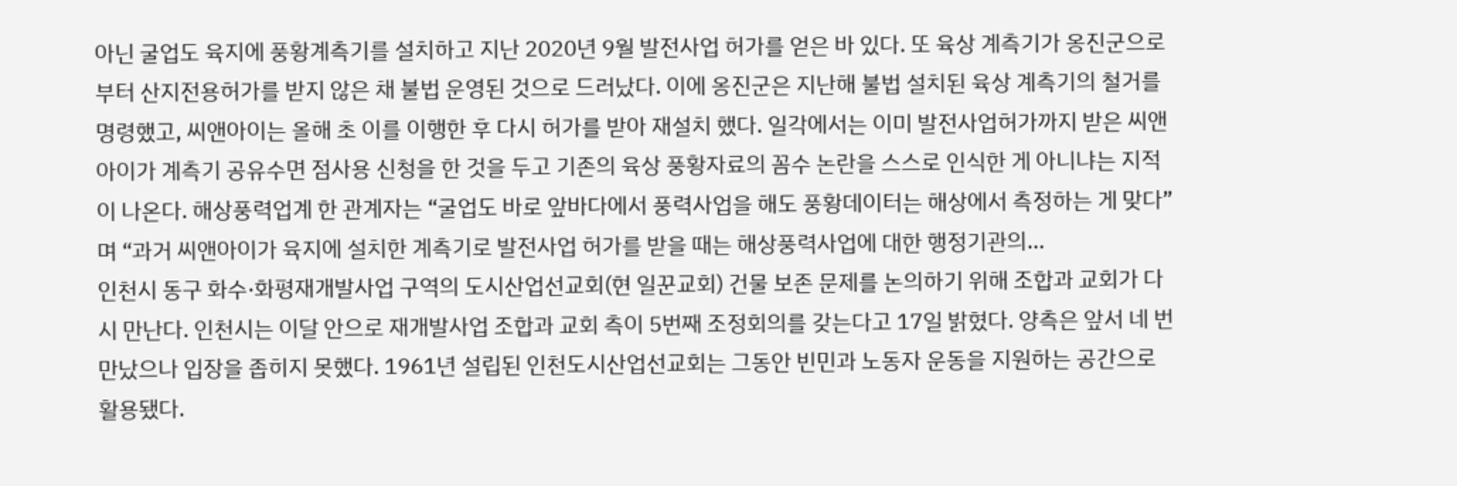아닌 굴업도 육지에 풍황계측기를 설치하고 지난 2020년 9월 발전사업 허가를 얻은 바 있다. 또 육상 계측기가 옹진군으로부터 산지전용허가를 받지 않은 채 불법 운영된 것으로 드러났다. 이에 옹진군은 지난해 불법 설치된 육상 계측기의 철거를 명령했고, 씨앤아이는 올해 초 이를 이행한 후 다시 허가를 받아 재설치 했다. 일각에서는 이미 발전사업허가까지 받은 씨앤아이가 계측기 공유수면 점사용 신청을 한 것을 두고 기존의 육상 풍황자료의 꼼수 논란을 스스로 인식한 게 아니냐는 지적이 나온다. 해상풍력업계 한 관계자는 “굴업도 바로 앞바다에서 풍력사업을 해도 풍황데이터는 해상에서 측정하는 게 맞다”며 “과거 씨앤아이가 육지에 설치한 계측기로 발전사업 허가를 받을 때는 해상풍력사업에 대한 행정기관의…
인천시 동구 화수·화평재개발사업 구역의 도시산업선교회(현 일꾼교회) 건물 보존 문제를 논의하기 위해 조합과 교회가 다시 만난다. 인천시는 이달 안으로 재개발사업 조합과 교회 측이 5번째 조정회의를 갖는다고 17일 밝혔다. 양측은 앞서 네 번 만났으나 입장을 좁히지 못했다. 1961년 설립된 인천도시산업선교회는 그동안 빈민과 노동자 운동을 지원하는 공간으로 활용됐다.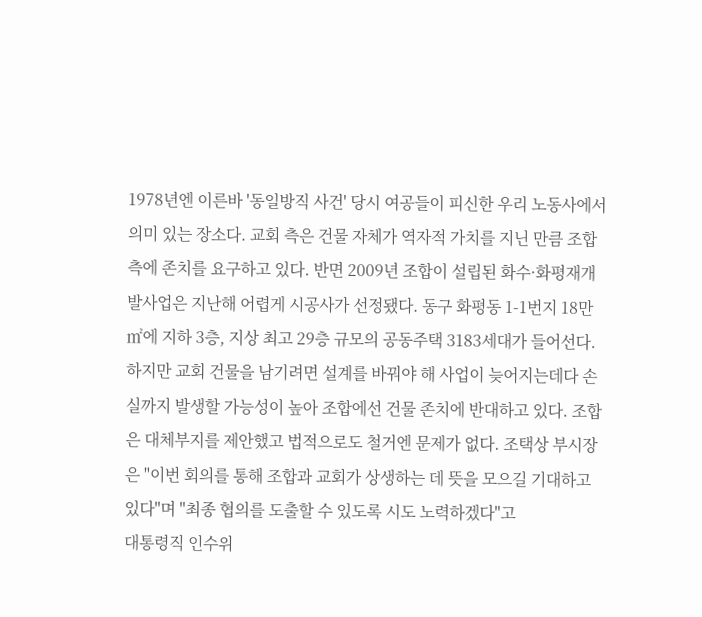1978년엔 이른바 '동일방직 사건' 당시 여공들이 피신한 우리 노동사에서 의미 있는 장소다. 교회 측은 건물 자체가 역자적 가치를 지닌 만큼 조합 측에 존치를 요구하고 있다. 반면 2009년 조합이 설립된 화수·화평재개발사업은 지난해 어렵게 시공사가 선정됐다. 동구 화평동 1-1번지 18만㎡에 지하 3층, 지상 최고 29층 규모의 공동주택 3183세대가 들어선다. 하지만 교회 건물을 남기려면 설계를 바꿔야 해 사업이 늦어지는데다 손실까지 발생할 가능성이 높아 조합에선 건물 존치에 반대하고 있다. 조합은 대체부지를 제안했고 법적으로도 철거엔 문제가 없다. 조택상 부시장은 "이번 회의를 통해 조합과 교회가 상생하는 데 뜻을 모으길 기대하고 있다"며 "최종 협의를 도출할 수 있도록 시도 노력하겠다"고
대통령직 인수위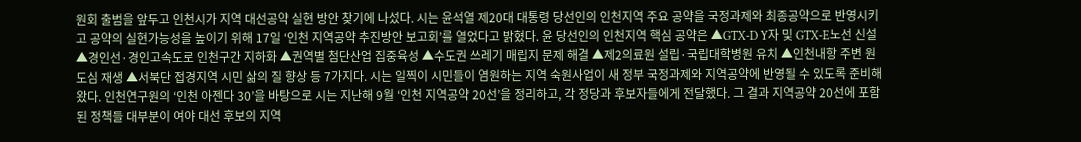원회 출범을 앞두고 인천시가 지역 대선공약 실현 방안 찾기에 나섰다. 시는 윤석열 제20대 대통령 당선인의 인천지역 주요 공약을 국정과제와 최종공약으로 반영시키고 공약의 실현가능성을 높이기 위해 17일 ‘인천 지역공약 추진방안 보고회’를 열었다고 밝혔다. 윤 당선인의 인천지역 핵심 공약은 ▲GTX-D Y자 및 GTX-E노선 신설 ▲경인선·경인고속도로 인천구간 지하화 ▲권역별 첨단산업 집중육성 ▲수도권 쓰레기 매립지 문제 해결 ▲제2의료원 설립·국립대학병원 유치 ▲인천내항 주변 원도심 재생 ▲서북단 접경지역 시민 삶의 질 향상 등 7가지다. 시는 일찍이 시민들이 염원하는 지역 숙원사업이 새 정부 국정과제와 지역공약에 반영될 수 있도록 준비해 왔다. 인천연구원의 ‘인천 아젠다 30’을 바탕으로 시는 지난해 9월 ‘인천 지역공약 20선’을 정리하고, 각 정당과 후보자들에게 전달했다. 그 결과 지역공약 20선에 포함된 정책들 대부분이 여야 대선 후보의 지역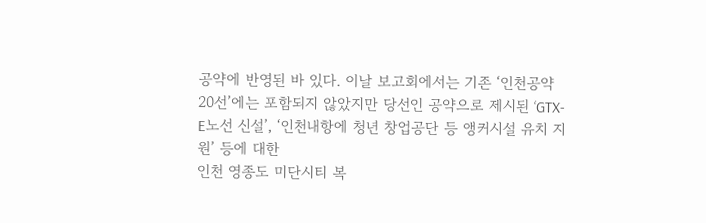공약에 반영된 바 있다. 이날 보고회에서는 기존 ‘인천공약 20선’에는 포함되지 않았지만 당선인 공약으로 제시된 ‘GTX-E노선 신설’, ‘인천내항에 청년 창업공단 등 앵커시설 유치 지원’ 등에 대한
인천 영종도 미단시티 복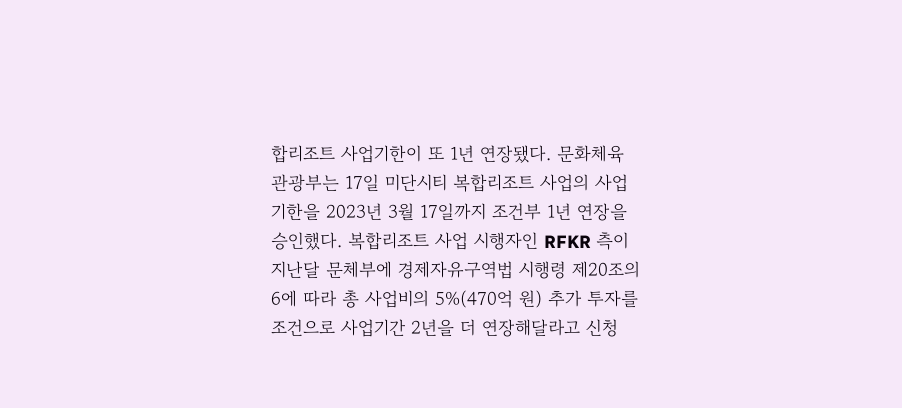합리조트 사업기한이 또 1년 연장됐다. 문화체육관광부는 17일 미단시티 복합리조트 사업의 사업기한을 2023년 3월 17일까지 조건부 1년 연장을 승인했다. 복합리조트 사업 시행자인 RFKR 측이 지난달 문체부에 경제자유구역법 시행령 제20조의 6에 따라 총 사업비의 5%(470억 원) 추가 투자를 조건으로 사업기간 2년을 더 연장해달라고 신청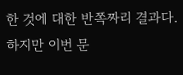한 것에 대한 반쪽짜리 결과다. 하지만 이번 문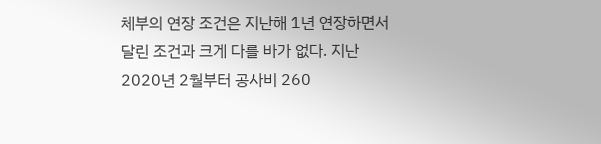체부의 연장 조건은 지난해 1년 연장하면서 달린 조건과 크게 다를 바가 없다. 지난 2020년 2월부터 공사비 260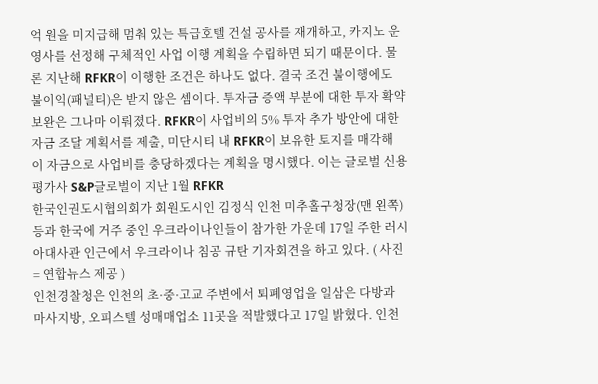억 원을 미지급해 멈춰 있는 특급호텔 건설 공사를 재개하고, 카지노 운영사를 선정해 구체적인 사업 이행 계획을 수립하면 되기 때문이다. 물론 지난해 RFKR이 이행한 조건은 하나도 없다. 결국 조건 불이행에도 불이익(패널티)은 받지 않은 셈이다. 투자금 증액 부분에 대한 투자 확약 보완은 그나마 이뤄졌다. RFKR이 사업비의 5% 투자 추가 방안에 대한 자금 조달 계획서를 제출, 미단시티 내 RFKR이 보유한 토지를 매각해 이 자금으로 사업비를 충당하겠다는 계획을 명시했다. 이는 글로벌 신용평가사 S&P글로벌이 지난 1월 RFKR
한국인권도시협의회가 회원도시인 김정식 인천 미추홀구청장(맨 왼쪽) 등과 한국에 거주 중인 우크라이나인들이 참가한 가운데 17일 주한 러시아대사관 인근에서 우크라이나 침공 규탄 기자회견을 하고 있다. ( 사진 = 연합뉴스 제공 )
인천경찰청은 인천의 초·중·고교 주변에서 퇴폐영업을 일삼은 다방과 마사지방, 오피스텔 성매매업소 11곳을 적발했다고 17일 밝혔다. 인천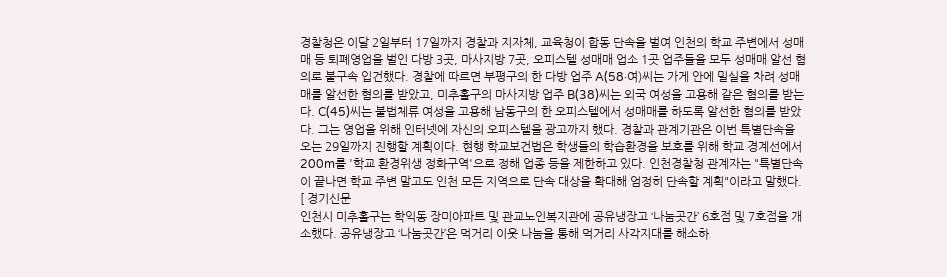경찰청은 이달 2일부터 17일까지 경찰과 지자체, 교육청이 합동 단속을 벌여 인천의 학교 주변에서 성매매 등 퇴폐영업을 벌인 다방 3곳, 마사지방 7곳, 오피스텔 성매매 업소 1곳 업주들을 모두 성매매 알선 혐의로 불구속 입건했다. 경찰에 따르면 부평구의 한 다방 업주 A(58·여)씨는 가게 안에 밀실을 차려 성매매를 알선한 혐의를 받았고, 미추홀구의 마사지방 업주 B(38)씨는 외국 여성을 고용해 같은 혐의를 받는다. C(45)씨는 불법체류 여성을 고용해 남동구의 한 오피스텔에서 성매매를 하도록 알선한 혐의를 받았다. 그는 영업을 위해 인터넷에 자신의 오피스텔을 광고까지 했다. 경찰과 관계기관은 이번 특별단속을 오는 29일까지 진행할 계획이다. 현행 학교보건법은 학생들의 학습환경을 보호를 위해 학교 경계선에서 200m를 '학교 환경위생 정화구역'으로 정해 업종 등을 제한하고 있다. 인천경찰청 관계자는 "특별단속이 끝나면 학교 주변 말고도 인천 모든 지역으로 단속 대상을 확대해 엄정히 단속할 계획"이라고 말했다. [ 경기신문
인천시 미추홀구는 학익동 장미아파트 및 관교노인복지관에 공유냉장고 ‘나눔곳간’ 6호점 및 7호점을 개소했다. 공유냉장고 ‘나눔곳간’은 먹거리 이웃 나눔을 통해 먹거리 사각지대를 해소하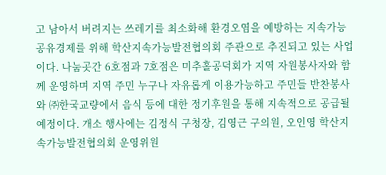고 남아서 버려지는 쓰레기를 최소화해 환경오염을 예방하는 지속가능 공유경제를 위해 학산지속가능발전협의회 주관으로 추진되고 있는 사업이다. 나눔곳간 6호점과 7호점은 미추홀공덕회가 지역 자원봉사자와 함께 운영하며 지역 주민 누구나 자유롭게 이용가능하고 주민들 반찬봉사와 ㈜한국교량에서 음식 등에 대한 정기후원을 통해 지속적으로 공급될 예정이다. 개소 행사에는 김정식 구청장, 김영근 구의원, 오인영 학산지속가능발전협의회 운영위원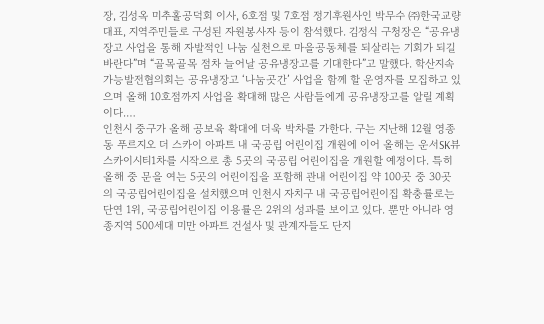장, 김성옥 미추홀공덕회 이사, 6호점 및 7호점 정기후원사인 박무수 ㈜한국교량 대표, 지역주민들로 구성된 자원봉사자 등이 참석했다. 김정식 구청장은 “공유냉장고 사업을 통해 자발적인 나눔 실천으로 마을공동체를 되살리는 기회가 되길 바란다”며 “골목골목 점차 늘어날 공유냉장고를 기대한다”고 말했다. 학산지속가능발전협의회는 공유냉장고 ‘나눔곳간’ 사업을 함께 할 운영자를 모집하고 있으며 올해 10호점까지 사업을 확대해 많은 사람들에게 공유냉장고를 알릴 계획이다.…
인천시 중구가 올해 공보육 확대에 더욱 박차를 가한다. 구는 지난해 12월 영종동 푸르지오 더 스카이 아파트 내 국공립 어린이집 개원에 이어 올해는 운서SK뷰스카이시티1차를 시작으로 총 5곳의 국공립 어린이집을 개원할 예정이다. 특히 올해 중 문을 여는 5곳의 어린이집을 포함해 관내 어린이집 약 100곳 중 30곳의 국공립어린이집을 설치했으며 인천시 자치구 내 국공립어린이집 확충률로는 단연 1위, 국공립어린이집 이용률은 2위의 성과를 보이고 있다. 뿐만 아니라 영종지역 500세대 미만 아파트 건설사 및 관계자들도 단지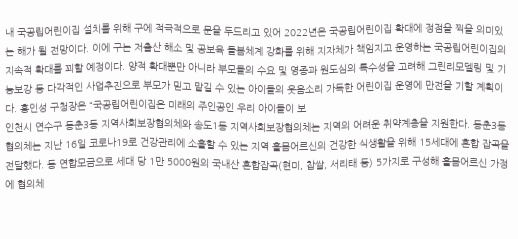내 국공립어린이집 설치를 위해 구에 적극적으로 문을 두드리고 있어 2022년은 국공립어린이집 확대에 정점을 찍을 의미있는 해가 될 전망이다. 이에 구는 저출산 해소 및 공보육 돌봄체계 강화를 위해 지자체가 책임지고 운영하는 국공립어린이집의 지속적 확대를 꾀할 예정이다. 양적 확대뿐만 아니라 부모들의 수요 및 영종과 원도심의 특수성을 고려해 그린리모델링 및 기능보강 등 다각적인 사업추진으로 부모가 믿고 맡길 수 있는 아이들의 웃음소리 가득한 어린이집 운영에 만전을 기할 계획이다. 홍인성 구청장은 “국공립어린이집은 미래의 주인공인 우리 아이들이 보
인천시 연수구 동춘3동 지역사회보장협의체와 송도1동 지역사회보장협의체는 지역의 어려운 취약계층을 지원한다. 동춘3동 협의체는 지난 16일 코로나19로 건강관리에 소홀할 수 있는 지역 홀몸어르신의 건강한 식생활을 위해 15세대에 혼합 잡곡을 전달했다. 동 연합모금으로 세대 당 1만 5000원의 국내산 혼합잡곡(현미, 찹쌀, 서리태 등) 5가지로 구성해 홀몸어르신 가정에 협의체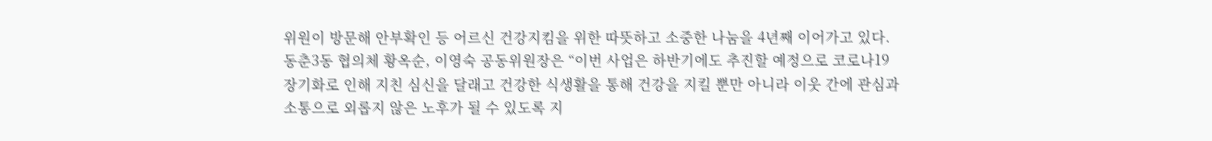위원이 방문해 안부확인 등 어르신 건강지킴을 위한 따뜻하고 소중한 나눔을 4년째 이어가고 있다. 동춘3동 협의체 황옥순, 이영숙 공동위원장은 “이번 사업은 하반기에도 추진할 예정으로 코로나19 장기화로 인해 지친 심신을 달래고 건강한 식생활을 통해 건강을 지킬 뿐만 아니라 이웃 간에 관심과 소통으로 외롭지 않은 노후가 될 수 있도록 지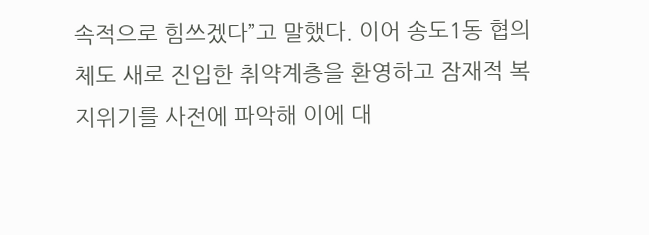속적으로 힘쓰겠다”고 말했다. 이어 송도1동 협의체도 새로 진입한 취약계층을 환영하고 잠재적 복지위기를 사전에 파악해 이에 대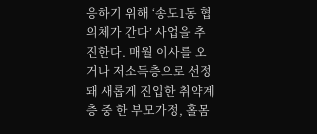응하기 위해 ‘송도1동 협의체가 간다’ 사업을 추진한다. 매월 이사를 오거나 저소득층으로 선정돼 새롭게 진입한 취약계층 중 한 부모가정, 홀몸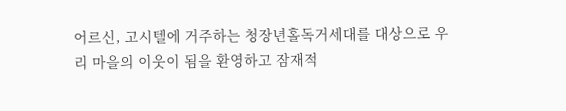어르신, 고시텔에 거주하는 청장년홀독거세대를 대상으로 우리 마을의 이웃이 됨을 환영하고 잠재적